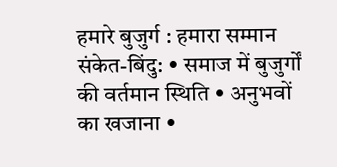हमारे बुजुर्ग : हमारा सम्मान
संकेत-बिंदु: • समाज में बुजुर्गों की वर्तमान स्थिति • अनुभवों का खजाना •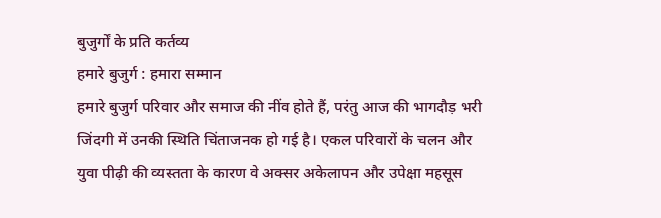बुजुर्गों के प्रति कर्तव्य
हमारे बुजुर्ग : हमारा सम्मान
हमारे बुजुर्ग परिवार और समाज की नींव होते हैं, परंतु आज की भागदौड़ भरी जिंदगी में उनकी स्थिति चिंताजनक हो गई है। एकल परिवारों के चलन और युवा पीढ़ी की व्यस्तता के कारण वे अक्सर अकेलापन और उपेक्षा महसूस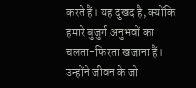करते हैं। यह दुखद है, क्योंकि हमारे बुजुर्ग अनुभवों का चलता-फिरता खजाना हैं। उन्होंने जीवन के जो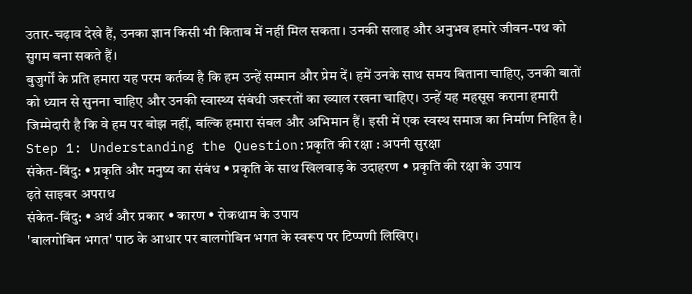उतार-चढ़ाव देखे हैं, उनका ज्ञान किसी भी किताब में नहीं मिल सकता। उनकी सलाह और अनुभव हमारे जीवन-पथ को सुगम बना सकते हैं।
बुजुर्गों के प्रति हमारा यह परम कर्तव्य है कि हम उन्हें सम्मान और प्रेम दें। हमें उनके साथ समय बिताना चाहिए, उनकी बातों को ध्यान से सुनना चाहिए और उनकी स्वास्थ्य संबंधी जरूरतों का ख्याल रखना चाहिए। उन्हें यह महसूस कराना हमारी जिम्मेदारी है कि वे हम पर बोझ नहीं, बल्कि हमारा संबल और अभिमान हैं। इसी में एक स्वस्थ समाज का निर्माण निहित है।
Step 1: Understanding the Question:प्रकृति की रक्षा : अपनी सुरक्षा
संकेत-बिंदु: • प्रकृति और मनुष्य का संबंध • प्रकृति के साथ खिलवाड़ के उदाहरण • प्रकृति की रक्षा के उपाय
ढ़ते साइबर अपराध
संकेत-बिंदु: • अर्थ और प्रकार • कारण • रोकथाम के उपाय
'बालगोबिन भगत' पाठ के आधार पर बालगोबिन भगत के स्वरूप पर टिप्पणी लिखिए।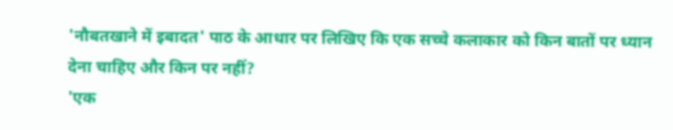'नौबतखाने में इबादत' पाठ के आधार पर लिखिए कि एक सच्चे कलाकार को किन बातों पर ध्यान देना चाहिए और किन पर नहीं?
'एक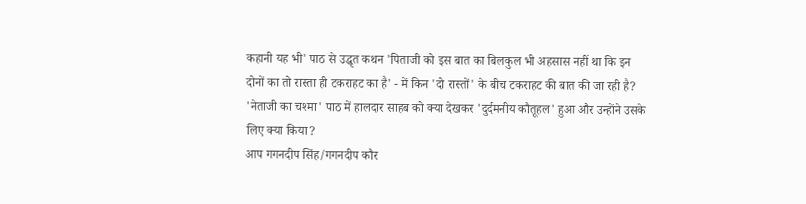कहानी यह भी' पाठ से उद्धृत कथन 'पिताजी को इस बात का बिलकुल भी अहसास नहीं था कि इन दोनों का तो रास्ता ही टकराहट का है' - में किन 'दो रास्तों' के बीच टकराहट की बात की जा रही है?
'नेताजी का चश्मा' पाठ में हालदार साहब को क्या देखकर 'दुर्दमनीय कौतूहल' हुआ और उन्होंने उसके लिए क्या किया?
आप गगनदीप सिंह/गगनदीप कौर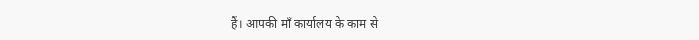हैं। आपकी माँ कार्यालय के काम से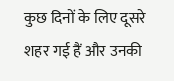कुछ दिनों के लिए दूसरे शहर गई हैं और उनकी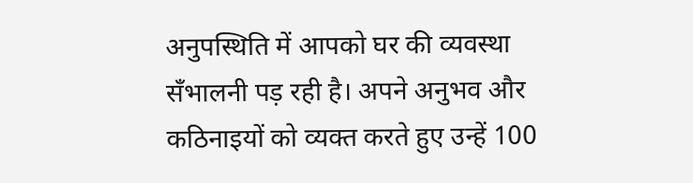अनुपस्थिति में आपको घर की व्यवस्था सँभालनी पड़ रही है। अपने अनुभव और कठिनाइयों को व्यक्त करते हुए उन्हें 100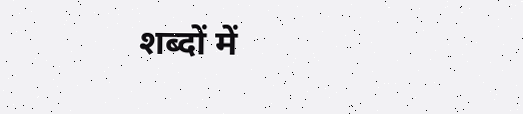शब्दों में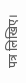पत्र लिखिए।